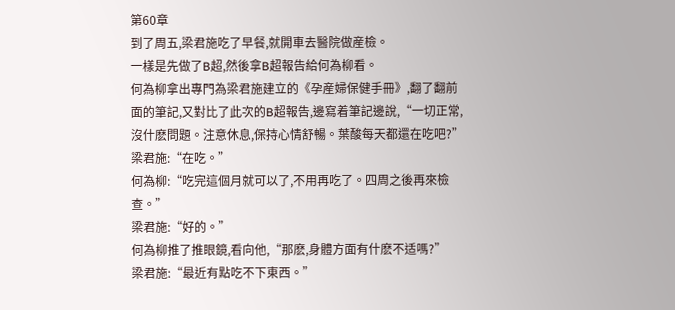第60章
到了周五,梁君施吃了早餐,就開車去醫院做産檢。
一樣是先做了B超,然後拿B超報告給何為柳看。
何為柳拿出專門為梁君施建立的《孕産婦保健手冊》,翻了翻前面的筆記,又對比了此次的B超報告,邊寫着筆記邊說,“一切正常,沒什麽問題。注意休息,保持心情舒暢。葉酸每天都還在吃吧?”
梁君施:“在吃。”
何為柳:“吃完這個月就可以了,不用再吃了。四周之後再來檢查。”
梁君施:“好的。”
何為柳推了推眼鏡,看向他,“那麽,身體方面有什麽不适嗎?”
梁君施:“最近有點吃不下東西。”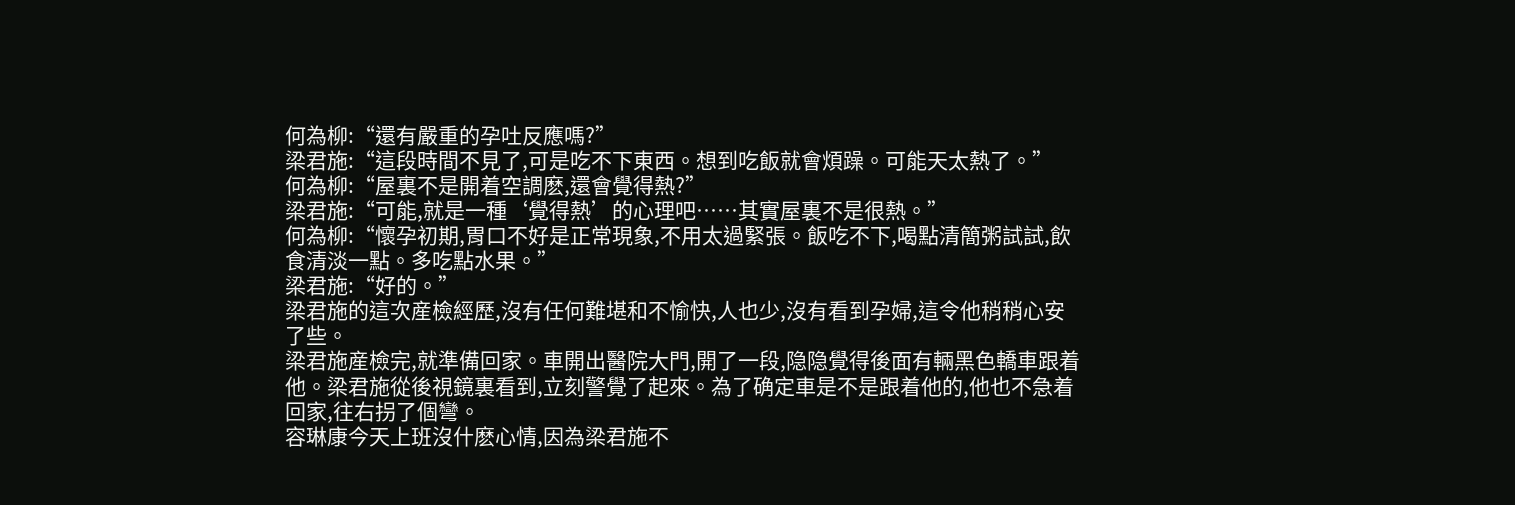何為柳:“還有嚴重的孕吐反應嗎?”
梁君施:“這段時間不見了,可是吃不下東西。想到吃飯就會煩躁。可能天太熱了。”
何為柳:“屋裏不是開着空調麽,還會覺得熱?”
梁君施:“可能,就是一種‘覺得熱’的心理吧……其實屋裏不是很熱。”
何為柳:“懷孕初期,胃口不好是正常現象,不用太過緊張。飯吃不下,喝點清簡粥試試,飲食清淡一點。多吃點水果。”
梁君施:“好的。”
梁君施的這次産檢經歷,沒有任何難堪和不愉快,人也少,沒有看到孕婦,這令他稍稍心安了些。
梁君施産檢完,就準備回家。車開出醫院大門,開了一段,隐隐覺得後面有輛黑色轎車跟着他。梁君施從後視鏡裏看到,立刻警覺了起來。為了确定車是不是跟着他的,他也不急着回家,往右拐了個彎。
容琳康今天上班沒什麽心情,因為梁君施不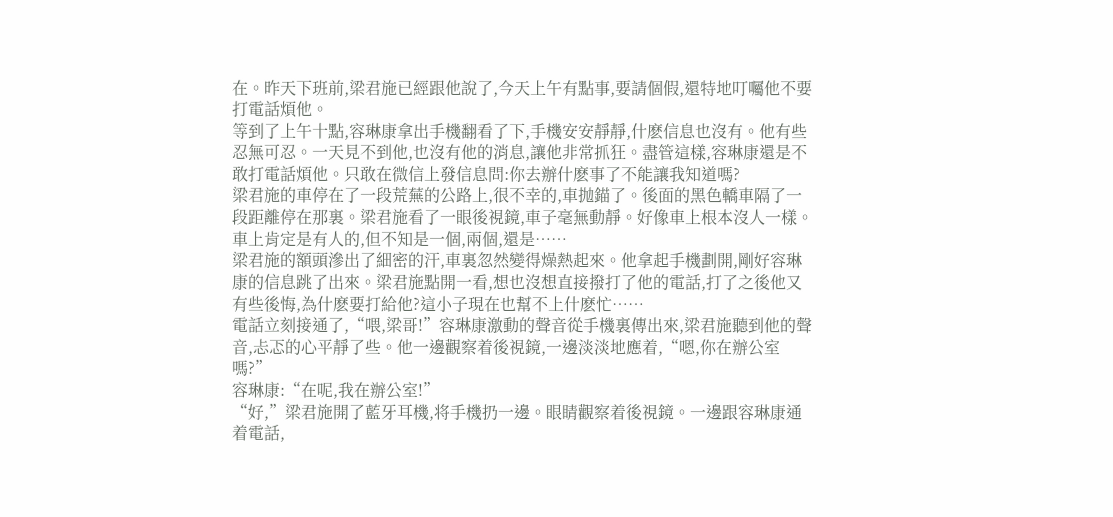在。昨天下班前,梁君施已經跟他說了,今天上午有點事,要請個假,還特地叮囑他不要打電話煩他。
等到了上午十點,容琳康拿出手機翻看了下,手機安安靜靜,什麽信息也沒有。他有些忍無可忍。一天見不到他,也沒有他的消息,讓他非常抓狂。盡管這樣,容琳康還是不敢打電話煩他。只敢在微信上發信息問:你去辦什麽事了不能讓我知道嗎?
梁君施的車停在了一段荒蕪的公路上,很不幸的,車抛錨了。後面的黑色轎車隔了一段距離停在那裏。梁君施看了一眼後視鏡,車子毫無動靜。好像車上根本沒人一樣。
車上肯定是有人的,但不知是一個,兩個,還是……
梁君施的額頭滲出了細密的汗,車裏忽然變得燥熱起來。他拿起手機劃開,剛好容琳康的信息跳了出來。梁君施點開一看,想也沒想直接撥打了他的電話,打了之後他又有些後悔,為什麽要打給他?這小子現在也幫不上什麽忙……
電話立刻接通了,“喂,梁哥!”容琳康激動的聲音從手機裏傳出來,梁君施聽到他的聲音,忐忑的心平靜了些。他一邊觀察着後視鏡,一邊淡淡地應着,“嗯,你在辦公室嗎?”
容琳康:“在呢,我在辦公室!”
“好,”梁君施開了藍牙耳機,将手機扔一邊。眼睛觀察着後視鏡。一邊跟容琳康通着電話,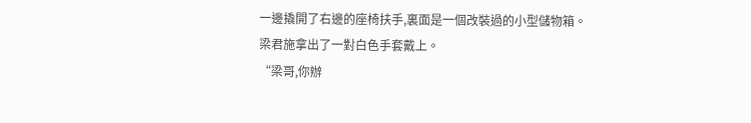一邊撬開了右邊的座椅扶手,裏面是一個改裝過的小型儲物箱。梁君施拿出了一對白色手套戴上。
“梁哥,你辦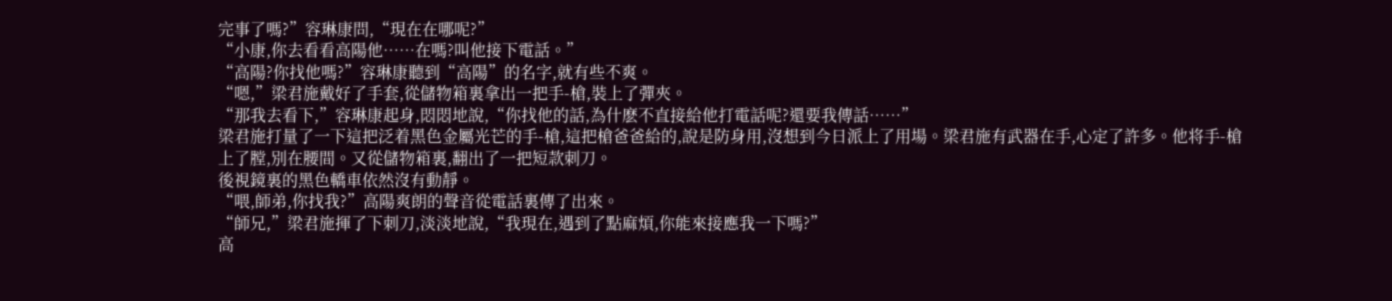完事了嗎?”容琳康問,“現在在哪呢?”
“小康,你去看看高陽他……在嗎?叫他接下電話。”
“高陽?你找他嗎?”容琳康聽到“高陽”的名字,就有些不爽。
“嗯,”梁君施戴好了手套,從儲物箱裏拿出一把手-槍,裝上了彈夾。
“那我去看下,”容琳康起身,悶悶地說,“你找他的話,為什麽不直接給他打電話呢?還要我傳話……”
梁君施打量了一下這把泛着黑色金屬光芒的手-槍,這把槍爸爸給的,說是防身用,沒想到今日派上了用場。梁君施有武器在手,心定了許多。他将手-槍上了膛,別在腰間。又從儲物箱裏,翻出了一把短款刺刀。
後視鏡裏的黑色轎車依然沒有動靜。
“喂,師弟,你找我?”高陽爽朗的聲音從電話裏傳了出來。
“師兄,”梁君施揮了下刺刀,淡淡地說,“我現在,遇到了點麻煩,你能來接應我一下嗎?”
高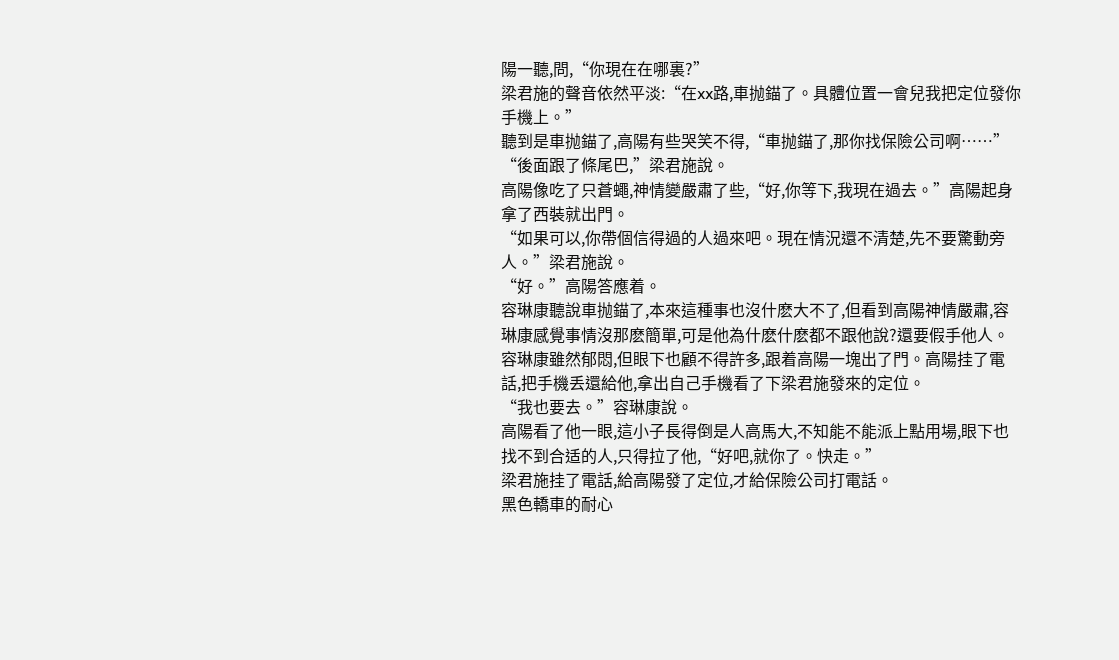陽一聽,問,“你現在在哪裏?”
梁君施的聲音依然平淡:“在xx路,車抛錨了。具體位置一會兒我把定位發你手機上。”
聽到是車抛錨了,高陽有些哭笑不得,“車抛錨了,那你找保險公司啊……”
“後面跟了條尾巴,”梁君施說。
高陽像吃了只蒼蠅,神情變嚴肅了些,“好,你等下,我現在過去。”高陽起身拿了西裝就出門。
“如果可以,你帶個信得過的人過來吧。現在情況還不清楚,先不要驚動旁人。”梁君施說。
“好。”高陽答應着。
容琳康聽說車抛錨了,本來這種事也沒什麽大不了,但看到高陽神情嚴肅,容琳康感覺事情沒那麽簡單,可是他為什麽什麽都不跟他說?還要假手他人。
容琳康雖然郁悶,但眼下也顧不得許多,跟着高陽一塊出了門。高陽挂了電話,把手機丢還給他,拿出自己手機看了下梁君施發來的定位。
“我也要去。”容琳康說。
高陽看了他一眼,這小子長得倒是人高馬大,不知能不能派上點用場,眼下也找不到合适的人,只得拉了他,“好吧,就你了。快走。”
梁君施挂了電話,給高陽發了定位,才給保險公司打電話。
黑色轎車的耐心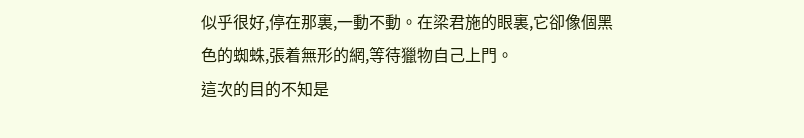似乎很好,停在那裏,一動不動。在梁君施的眼裏,它卻像個黑色的蜘蛛,張着無形的網,等待獵物自己上門。
這次的目的不知是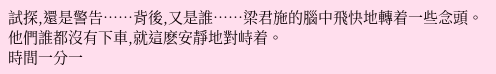試探,還是警告……背後,又是誰……梁君施的腦中飛快地轉着一些念頭。
他們誰都沒有下車,就這麽安靜地對峙着。
時間一分一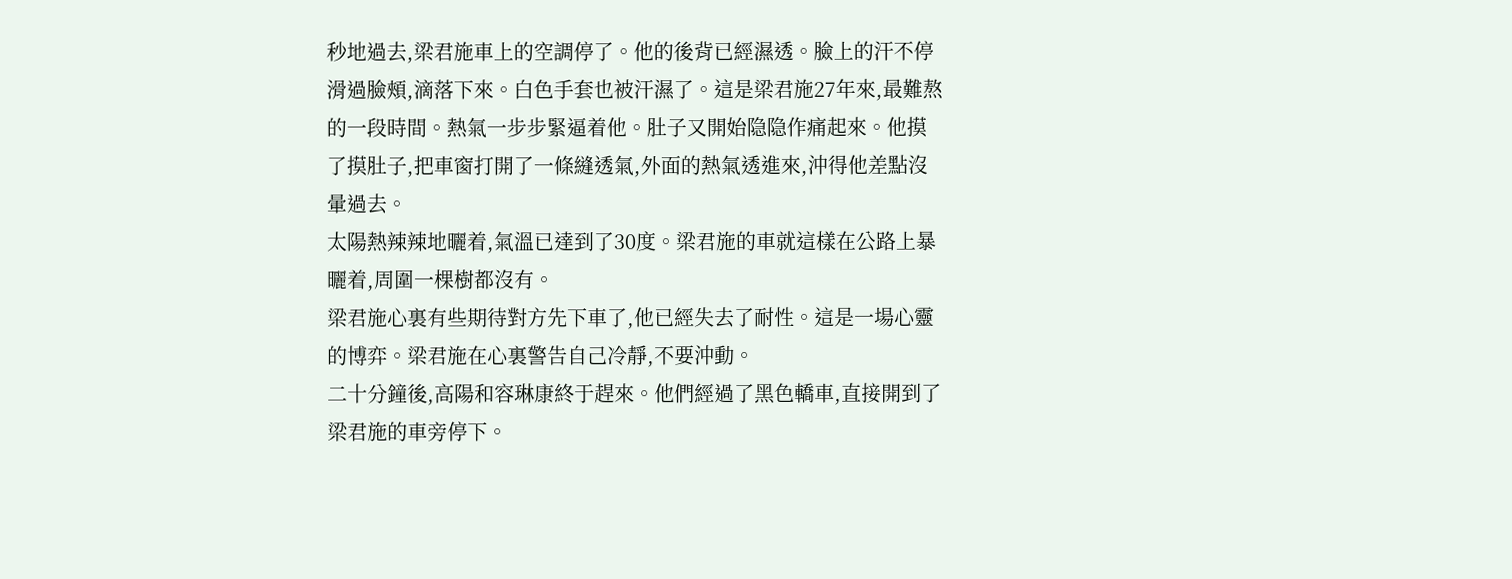秒地過去,梁君施車上的空調停了。他的後背已經濕透。臉上的汗不停滑過臉頰,滴落下來。白色手套也被汗濕了。這是梁君施27年來,最難熬的一段時間。熱氣一步步緊逼着他。肚子又開始隐隐作痛起來。他摸了摸肚子,把車窗打開了一條縫透氣,外面的熱氣透進來,沖得他差點沒暈過去。
太陽熱辣辣地曬着,氣溫已達到了30度。梁君施的車就這樣在公路上暴曬着,周圍一棵樹都沒有。
梁君施心裏有些期待對方先下車了,他已經失去了耐性。這是一場心靈的博弈。梁君施在心裏警告自己冷靜,不要沖動。
二十分鐘後,高陽和容琳康終于趕來。他們經過了黑色轎車,直接開到了梁君施的車旁停下。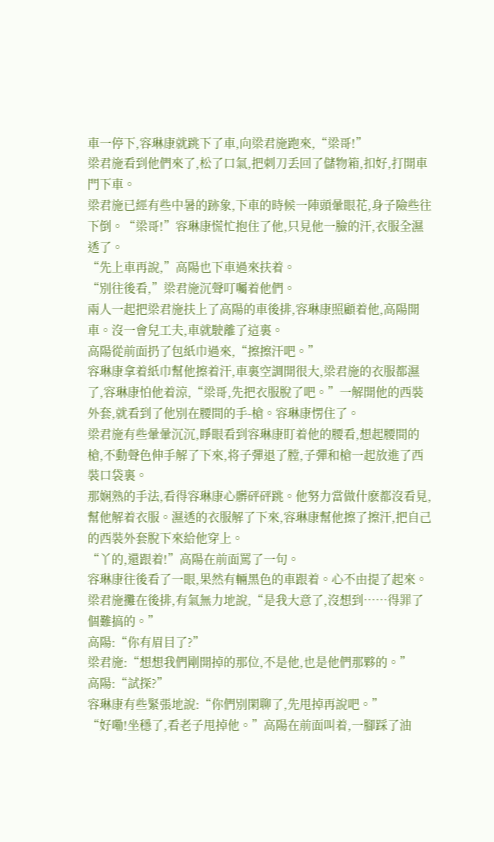車一停下,容琳康就跳下了車,向梁君施跑來,“梁哥!”
梁君施看到他們來了,松了口氣,把刺刀丢回了儲物箱,扣好,打開車門下車。
梁君施已經有些中暑的跡象,下車的時候一陣頭暈眼花,身子險些往下倒。“梁哥!”容琳康慌忙抱住了他,只見他一臉的汗,衣服全濕透了。
“先上車再說,”高陽也下車過來扶着。
“別往後看,”梁君施沉聲叮囑着他們。
兩人一起把梁君施扶上了高陽的車後排,容琳康照顧着他,高陽開車。沒一會兒工夫,車就駛離了這裏。
高陽從前面扔了包紙巾過來,“擦擦汗吧。”
容琳康拿着紙巾幫他擦着汗,車裏空調開很大,梁君施的衣服都濕了,容琳康怕他着涼,“梁哥,先把衣服脫了吧。”一解開他的西裝外套,就看到了他別在腰間的手-槍。容琳康愣住了。
梁君施有些暈暈沉沉,睜眼看到容琳康盯着他的腰看,想起腰間的槍,不動聲色伸手解了下來,将子彈退了膛,子彈和槍一起放進了西裝口袋裏。
那娴熟的手法,看得容琳康心髒砰砰跳。他努力當做什麽都沒看見,幫他解着衣服。濕透的衣服解了下來,容琳康幫他擦了擦汗,把自己的西裝外套脫下來給他穿上。
“丫的,還跟着!”高陽在前面罵了一句。
容琳康往後看了一眼,果然有輛黑色的車跟着。心不由提了起來。梁君施攤在後排,有氣無力地說,“是我大意了,沒想到……得罪了個難搞的。”
高陽:“你有眉目了?”
梁君施:“想想我們剛開掉的那位,不是他,也是他們那夥的。”
高陽:“試探?”
容琳康有些緊張地說:“你們別閑聊了,先甩掉再說吧。”
“好嘞!坐穩了,看老子甩掉他。”高陽在前面叫着,一腳踩了油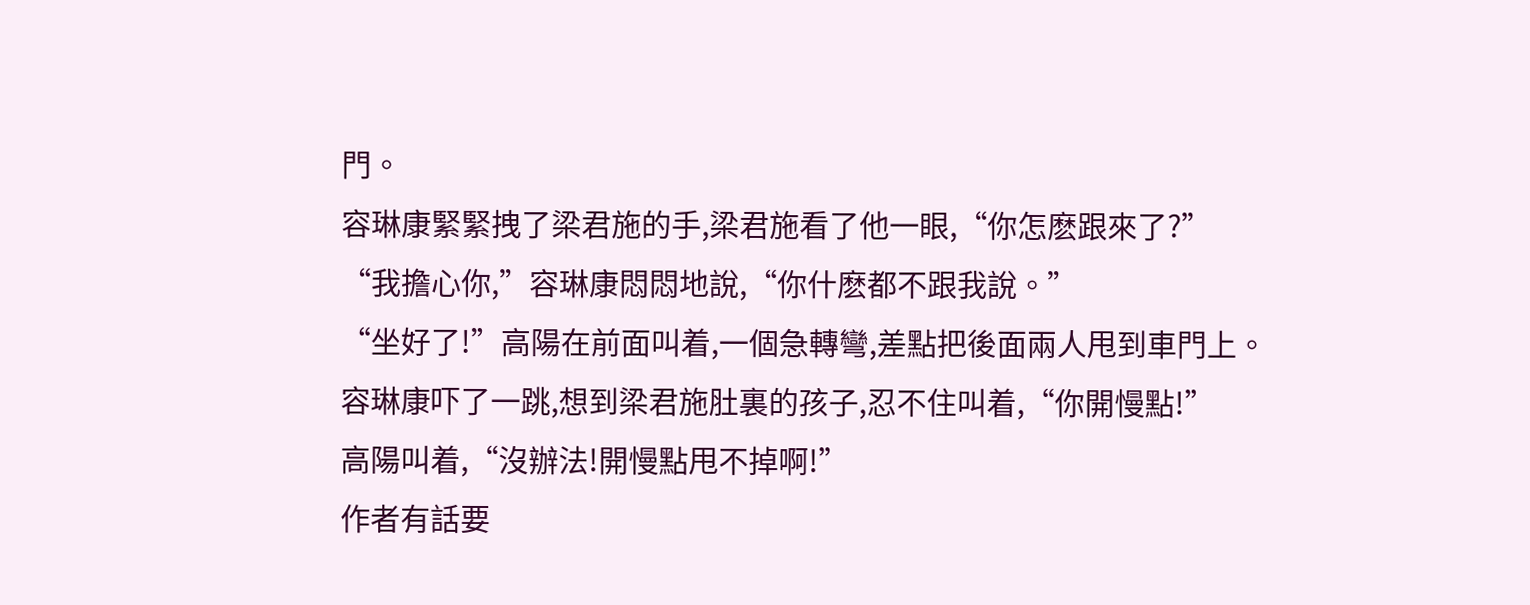門。
容琳康緊緊拽了梁君施的手,梁君施看了他一眼,“你怎麽跟來了?”
“我擔心你,”容琳康悶悶地說,“你什麽都不跟我說。”
“坐好了!”高陽在前面叫着,一個急轉彎,差點把後面兩人甩到車門上。
容琳康吓了一跳,想到梁君施肚裏的孩子,忍不住叫着,“你開慢點!”
高陽叫着,“沒辦法!開慢點甩不掉啊!”
作者有話要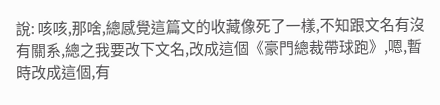說: 咳咳,那啥,總感覺這篇文的收藏像死了一樣,不知跟文名有沒有關系,總之我要改下文名,改成這個《豪門總裁帶球跑》,嗯,暫時改成這個,有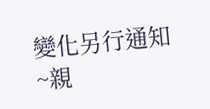變化另行通知~親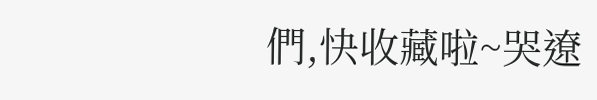們,快收藏啦~哭遼